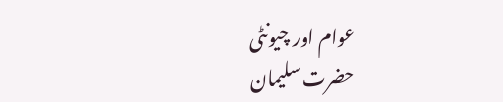عوام اور چیونٹی
حضرت سلیمان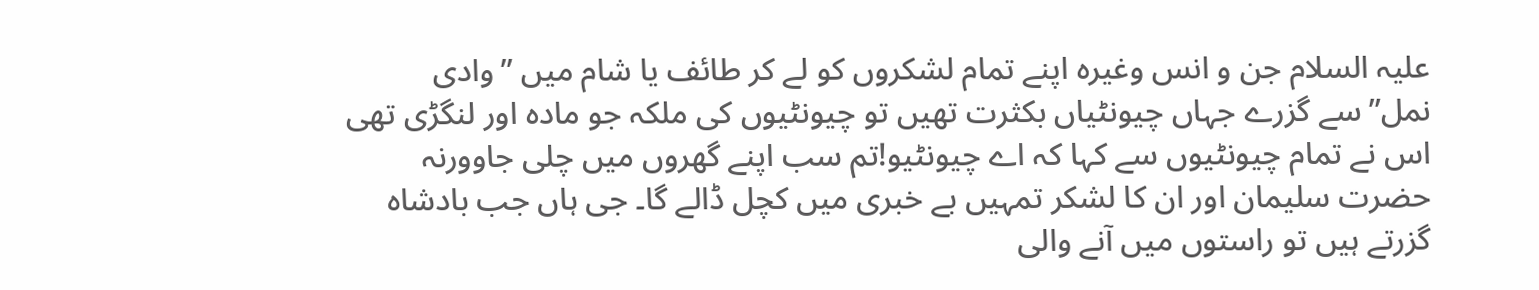علیہ السلام جن و انس وغیرہ اپنے تمام لشکروں کو لے کر طائف یا شام میں ”وادی نمل”سے گزرے جہاں چیونٹیاں بکثرت تھیں تو چیونٹیوں کی ملکہ جو مادہ اور لنگڑی تھی اس نے تمام چیونٹیوں سے کہا کہ اے چیونٹیو!تم سب اپنے گھروں میں چلی جاوورنہ حضرت سلیمان اور ان کا لشکر تمہیں بے خبری میں کچل ڈالے گا۔ جی ہاں جب بادشاہ گزرتے ہیں تو راستوں میں آنے والی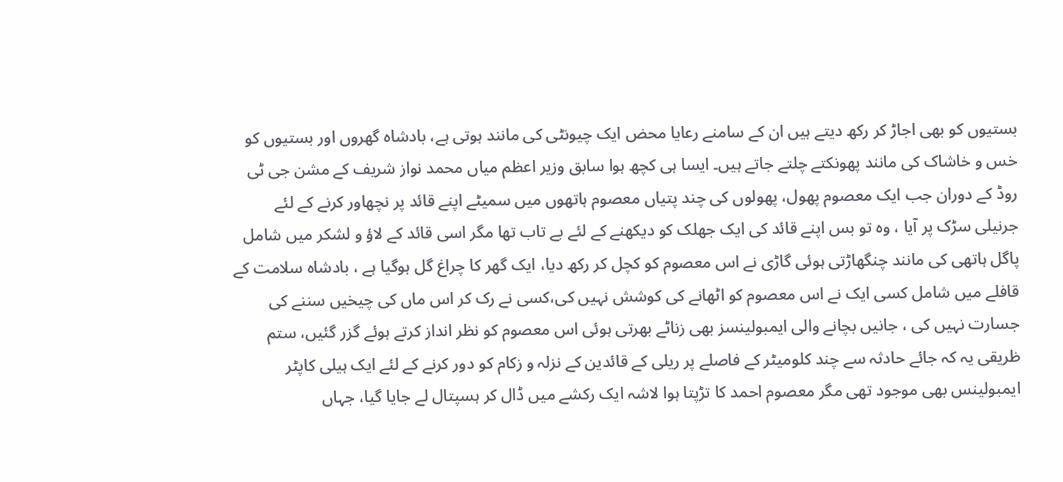بستیوں کو بھی اجاڑ کر رکھ دیتے ہیں ان کے سامنے رعایا محض ایک چیونٹی کی مانند ہوتی ہے، بادشاہ گھروں اور بستیوں کو خس و خاشاک کی مانند پھونکتے چلتے جاتے ہیں۔ ایسا ہی کچھ ہوا سابق وزیر اعظم میاں محمد نواز شریف کے مشن جی ٹی روڈ کے دوران جب ایک معصوم پھول، پھولوں کی چند پتیاں معصوم ہاتھوں میں سمیٹے اپنے قائد پر نچھاور کرنے کے لئے جرنیلی سڑک پر آیا ، وہ تو بس اپنے قائد کی ایک جھلک کو دیکھنے کے لئے بے تاب تھا مگر اسی قائد کے لاؤ و لشکر میں شامل پاگل ہاتھی کی مانند چنگھاڑتی ہوئی گاڑی نے اس معصوم کو کچل کر رکھ دیا، ایک گھر کا چراغ گل ہوگیا ہے ، بادشاہ سلامت کے قافلے میں شامل کسی ایک نے اس معصوم کو اٹھانے کی کوشش نہیں کی،کسی نے رک کر اس ماں کی چیخیں سننے کی جسارت نہیں کی ، جانیں بچانے والی ایمبولینسز بھی زناٹے بھرتی ہوئی اس معصوم کو نظر انداز کرتے ہوئے گزر گئیں، ستم ظریقی یہ کہ جائے حادثہ سے چند کلومیٹر کے فاصلے پر ریلی کے قائدین کے نزلہ و زکام کو دور کرنے کے لئے ایک ہیلی کاپٹر ایمبولینس بھی موجود تھی مگر معصوم احمد کا تڑپتا ہوا لاشہ ایک رکشے میں ڈال کر ہسپتال لے جایا گیا، جہاں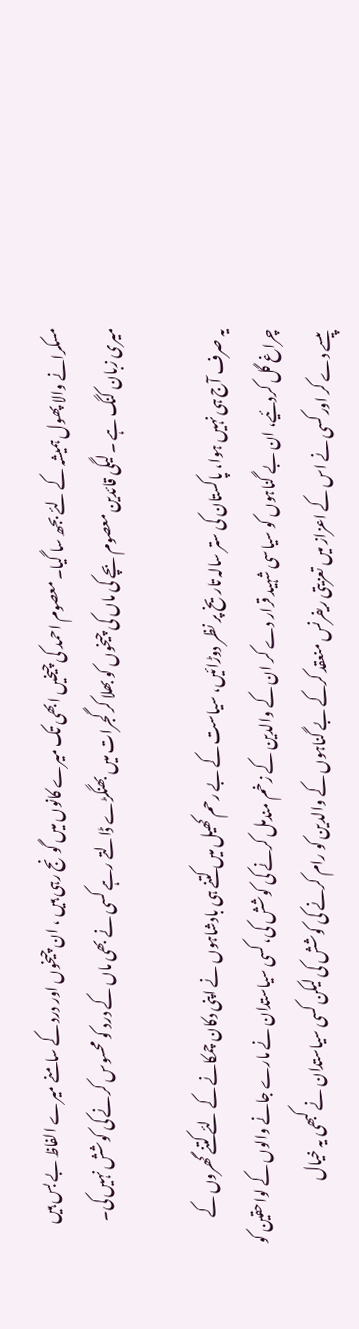مسکرانے والا پھول ہمیشہ کے لئے بجھ سا گیا۔ معصوم احمد کی چیخیں ابھی تک میرے کانوں میں گونج رہی ہیں ، ان چیخوں اور درد کے سامنے میرے الفاظ بے بس ہیں میری زبان کنگ ہے ۔ لیگی قائدین معصوم بچے کی ماں کی چیخوں کو بھلا کر گجرات میں بھنگڑے ڈالتے رہے کسی نے بھی ماں کے درد کو محسوس کرنے کی کوشش نہیں کی۔

یہ صرف آج ہی نہیں ہوا، پاکستان کی ستر سالہ تاریخ پر نظر دوڑائیں، سیاست کے بے رحم کھیل میں کتنے ہی بادشاہوں نے اپنی دکان چمکانے کے لئے کتنے گھروں کے چراغ گل کردئیے، ان بے گناہوں کو سیاسی شہید قرار دے کر ان کے والدین کے زخم مندمل کرنے کی کوشش کی، کسی سیاستدان نے مارے جانے والوں کے لواحقین کو پیسے دے کر اور کسی نے اس کے اعزاز میں تعزیتی ریفرنس منعقد کرکے بے گناہوں کے والدین کو رام کرنے کی کوشش کی لیکن کسی سیاستدان نے کبھی یہ خیال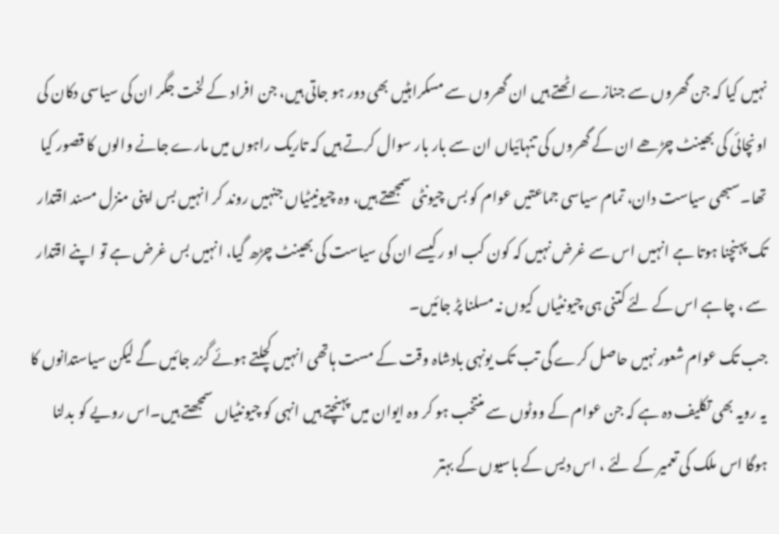نہیں کیا کہ جن گھروں سے جنازے اٹھتے ہیں ان گھروں سے مسکراہٹیں بھی دور ہو جاتی ہیں، جن افراد کے لخت جگر ان کی سیاسی دکان کی اونچائی کی بھینٹ چڑھے ان کے گھروں کی تنہائیاں ان سے بار بار سوال کرتے ہیں کہ تاریک راہوں میں مارے جانے والوں کا قصور کیا تھا۔سبھی سیاست دان، تمام سیاسی جماعتیں عوام کو بس چیونٹی سمجھتے ہیں، وہ چیونیٹیاں جنہیں روند کر انہیں بس اپنی منزل مسند اقتدار تک پہنچنا ہوتا ہے انہیں اس سے غرض نہیں کہ کون کب او رکیسے ان کی سیاست کی بھینٹ چڑھ گیا، انہیں بس غرض ہے تو اپنے اقتدار سے ، چاہے اس کے لئے کتنی ہی چیونٹیاں کیوں نہ مسلنا پڑ جائیں۔
جب تک عوام شعور نہیں حاصل کرے گی تب تک یونہی بادشاہ وقت کے مست ہاتھی انہیں کچلتے ہوئے گزر جائیں گے لیکن سیاستدانوں کا یہ رویہ بھی تکلیف دہ ہے کہ جن عوام کے ووٹوں سے منتخب ہو کر وہ ایوان میں پہنچتے ہیں انہی کو چیونٹیاں سمجھتے ہیں۔اس رویے کو بدلنا ہوگا اس ملک کی تعمیر کے لئے ، اس دیس کے باسیوں کے بہتر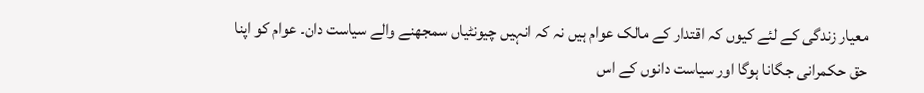معیار زندگی کے لئے کیوں کہ اقتدار کے مالک عوام ہیں نہ کہ انہیں چیونٹیاں سمجھنے والے سیاست دان۔ عوام کو اپنا حق حکمرانی جگانا ہوگا اور سیاست دانوں کے اس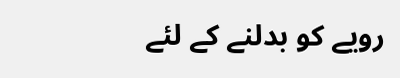رویے کو بدلنے کے لئے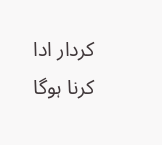کردار ادا کرنا ہوگا